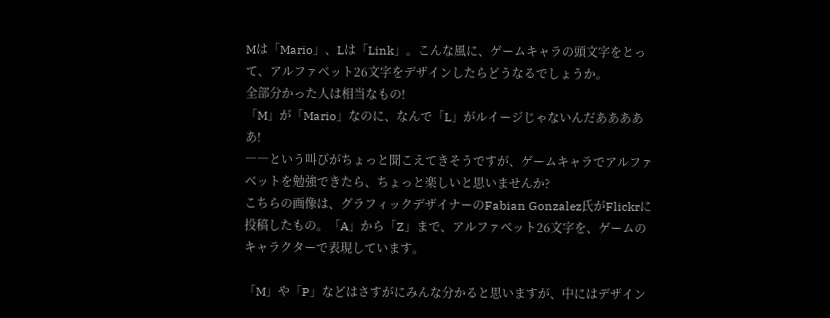Mは「Mario」、Lは「Link」。こんな風に、ゲームキャラの頭文字をとって、アルファベット26文字をデザインしたらどうなるでしょうか。
全部分かった人は相当なもの!
「M」が「Mario」なのに、なんで「L」がルイージじゃないんだあああああ!
――という叫びがちょっと聞こえてきそうですが、ゲームキャラでアルファベットを勉強できたら、ちょっと楽しいと思いませんか?
こちらの画像は、グラフィックデザイナーのFabian Gonzalez氏がFlickrに投稿したもの。「A」から「Z」まで、アルファベット26文字を、ゲームのキャラクターで表現しています。

「M」や「P」などはさすがにみんな分かると思いますが、中にはデザイン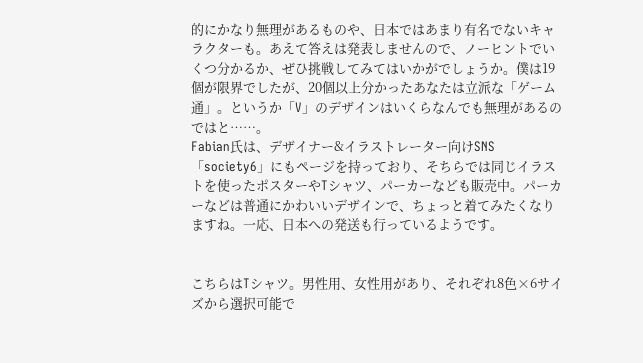的にかなり無理があるものや、日本ではあまり有名でないキャラクターも。あえて答えは発表しませんので、ノーヒントでいくつ分かるか、ぜひ挑戦してみてはいかがでしょうか。僕は19個が限界でしたが、20個以上分かったあなたは立派な「ゲーム通」。というか「V」のデザインはいくらなんでも無理があるのではと……。
Fabian氏は、デザイナー&イラストレーター向けSNS「society6」にもページを持っており、そちらでは同じイラストを使ったポスターやTシャツ、パーカーなども販売中。パーカーなどは普通にかわいいデザインで、ちょっと着てみたくなりますね。一応、日本への発送も行っているようです。


こちらはTシャツ。男性用、女性用があり、それぞれ8色×6サイズから選択可能で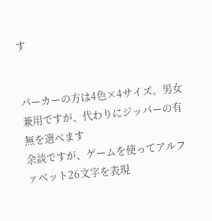す


パーカーの方は4色×4サイズ。男女兼用ですが、代わりにジッパーの有無を選べます
余談ですが、ゲームを使ってアルファベット26文字を表現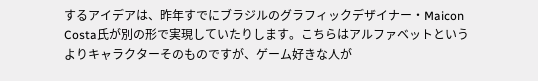するアイデアは、昨年すでにブラジルのグラフィックデザイナー・Maicon Costa氏が別の形で実現していたりします。こちらはアルファベットというよりキャラクターそのものですが、ゲーム好きな人が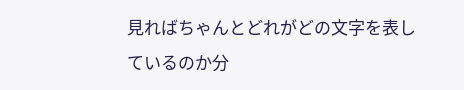見ればちゃんとどれがどの文字を表しているのか分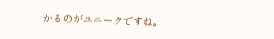かるのがユニークですね。